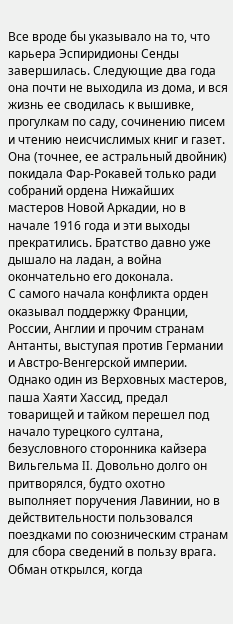Все вроде бы указывало на то, что карьера Эспиридионы Сенды завершилась. Следующие два года она почти не выходила из дома, и вся жизнь ее сводилась к вышивке, прогулкам по саду, сочинению писем и чтению неисчислимых книг и газет.
Она (точнее, ее астральный двойник) покидала Фар-Рокавей только ради собраний ордена Нижайших мастеров Новой Аркадии, но в начале 1916 года и эти выходы прекратились. Братство давно уже дышало на ладан, а война окончательно его доконала.
С самого начала конфликта орден оказывал поддержку Франции, России, Англии и прочим странам Антанты, выступая против Германии и Австро-Венгерской империи. Однако один из Верховных мастеров, паша Хаяти Хассид, предал товарищей и тайком перешел под начало турецкого султана, безусловного сторонника кайзера Вильгельма II. Довольно долго он притворялся, будто охотно выполняет поручения Лавинии, но в действительности пользовался поездками по союзническим странам для сбора сведений в пользу врага.
Обман открылся, когда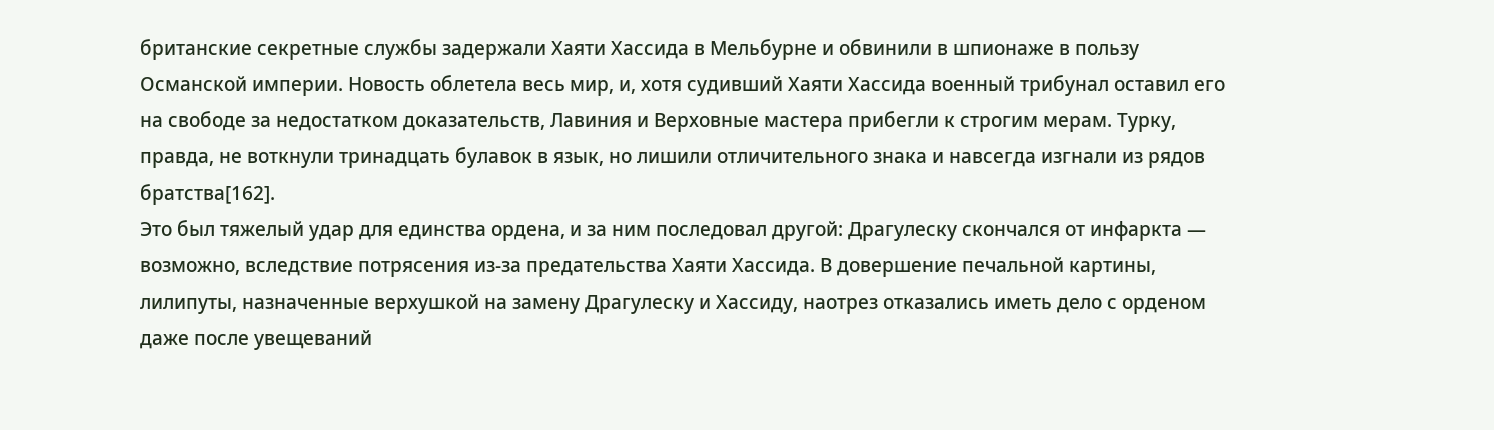британские секретные службы задержали Хаяти Хассида в Мельбурне и обвинили в шпионаже в пользу Османской империи. Новость облетела весь мир, и, хотя судивший Хаяти Хассида военный трибунал оставил его на свободе за недостатком доказательств, Лавиния и Верховные мастера прибегли к строгим мерам. Турку, правда, не воткнули тринадцать булавок в язык, но лишили отличительного знака и навсегда изгнали из рядов братства[162].
Это был тяжелый удар для единства ордена, и за ним последовал другой: Драгулеску скончался от инфаркта — возможно, вследствие потрясения из-за предательства Хаяти Хассида. В довершение печальной картины, лилипуты, назначенные верхушкой на замену Драгулеску и Хассиду, наотрез отказались иметь дело с орденом даже после увещеваний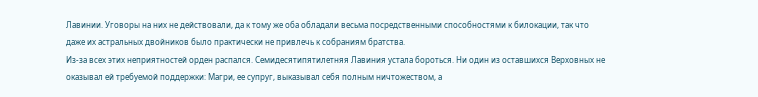Лавинии. Уговоры на них не действовали, да к тому же оба обладали весьма посредственными способностями к билокации, так что даже их астральных двойников было практически не привлечь к собраниям братства.
Из-за всех этих неприятностей орден распался. Семидесятипятилетняя Лавиния устала бороться. Ни один из оставшихся Верховных не оказывал ей требуемой поддержки: Магри, ее супруг, выказывал себя полным ничтожеством, а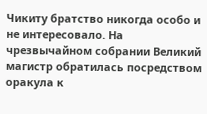Чикиту братство никогда особо и не интересовало. На чрезвычайном собрании Великий магистр обратилась посредством оракула к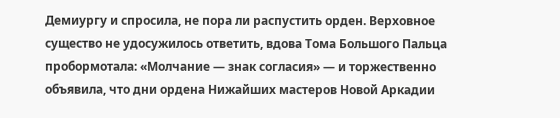Демиургу и спросила, не пора ли распустить орден. Верховное существо не удосужилось ответить, вдова Тома Большого Пальца пробормотала: «Молчание — знак согласия» — и торжественно объявила, что дни ордена Нижайших мастеров Новой Аркадии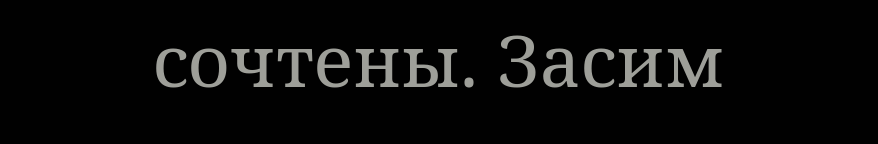сочтены. Засим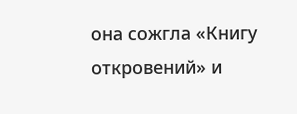она сожгла «Книгу откровений» и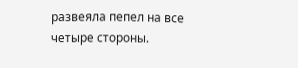развеяла пепел на все четыре стороны.